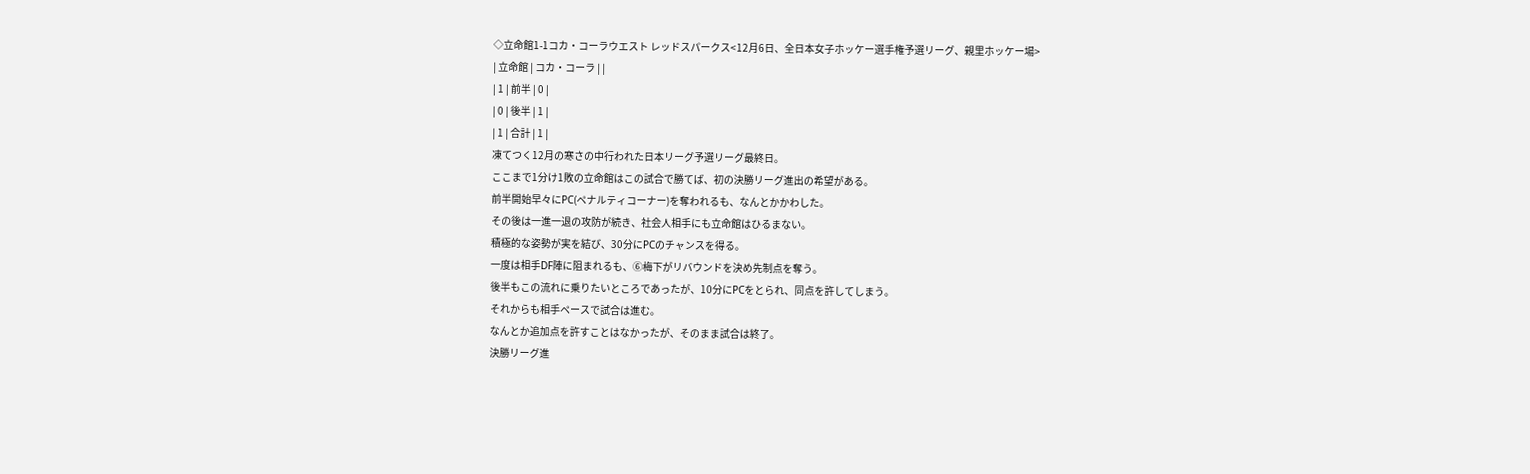◇立命館1-1コカ・コーラウエスト レッドスパークス<12月6日、全日本女子ホッケー選手権予選リーグ、親里ホッケー場>
| 立命館 | コカ・コーラ | |
| 1 | 前半 | 0 |
| 0 | 後半 | 1 |
| 1 | 合計 | 1 |
凍てつく12月の寒さの中行われた日本リーグ予選リーグ最終日。
ここまで1分け1敗の立命館はこの試合で勝てば、初の決勝リーグ進出の希望がある。
前半開始早々にPC(ペナルティコーナー)を奪われるも、なんとかかわした。
その後は一進一退の攻防が続き、社会人相手にも立命館はひるまない。
積極的な姿勢が実を結び、30分にPCのチャンスを得る。
一度は相手DF陣に阻まれるも、⑥梅下がリバウンドを決め先制点を奪う。
後半もこの流れに乗りたいところであったが、10分にPCをとられ、同点を許してしまう。
それからも相手ペースで試合は進む。
なんとか追加点を許すことはなかったが、そのまま試合は終了。
決勝リーグ進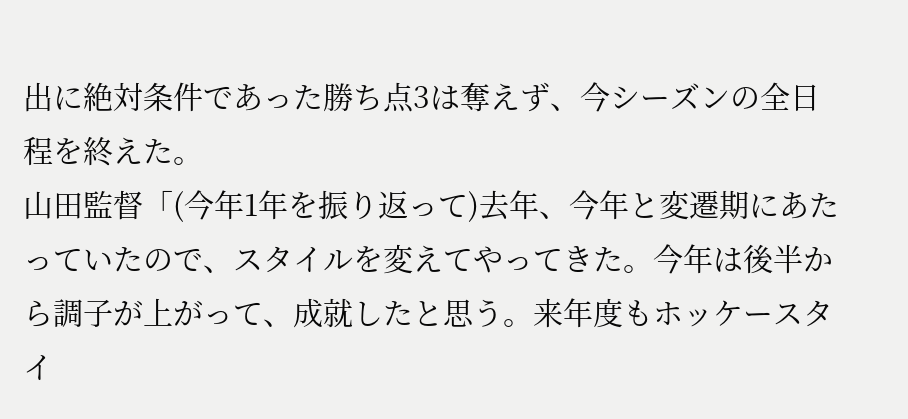出に絶対条件であった勝ち点3は奪えず、今シーズンの全日程を終えた。
山田監督「(今年1年を振り返って)去年、今年と変遷期にあたっていたので、スタイルを変えてやってきた。今年は後半から調子が上がって、成就したと思う。来年度もホッケースタイ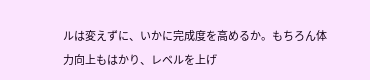ルは変えずに、いかに完成度を高めるか。もちろん体力向上もはかり、レベルを上げ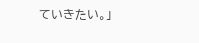ていきたい。」